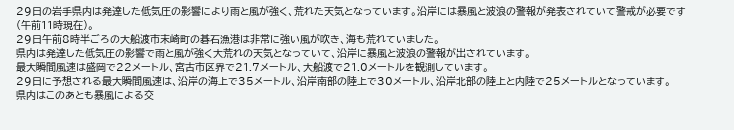29日の岩手県内は発達した低気圧の影響により雨と風が強く、荒れた天気となっています。沿岸には暴風と波浪の警報が発表されていて警戒が必要です(午前11時現在)。
29日午前8時半ごろの大船渡市末崎町の碁石漁港は非常に強い風が吹き、海も荒れていました。
県内は発達した低気圧の影響で雨と風が強く大荒れの天気となっていて、沿岸に暴風と波浪の警報が出されています。
最大瞬間風速は盛岡で22メートル、宮古市区界で21.7メートル、大船渡で21.0メートルを観測しています。
29日に予想される最大瞬間風速は、沿岸の海上で35メートル、沿岸南部の陸上で30メートル、沿岸北部の陸上と内陸で25メートルとなっています。
県内はこのあとも暴風による交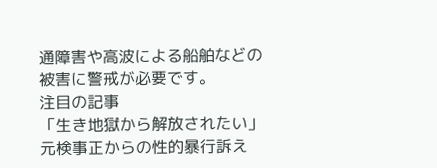通障害や高波による船舶などの被害に警戒が必要です。
注目の記事
「生き地獄から解放されたい」元検事正からの性的暴行訴え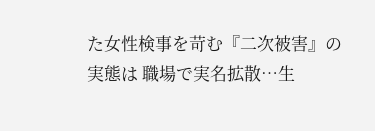た女性検事を苛む『二次被害』の実態は 職場で実名拡散…生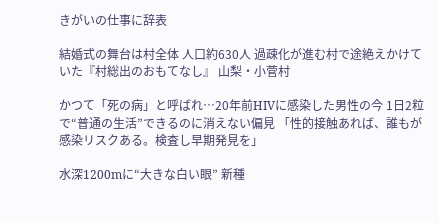きがいの仕事に辞表

結婚式の舞台は村全体 人口約630人 過疎化が進む村で途絶えかけていた『村総出のおもてなし』 山梨・小菅村

かつて「死の病」と呼ばれ…20年前HIVに感染した男性の今 1日2粒で“普通の生活”できるのに消えない偏見 「性的接触あれば、誰もが感染リスクある。検査し早期発見を」

水深1200mに“大きな白い眼” 新種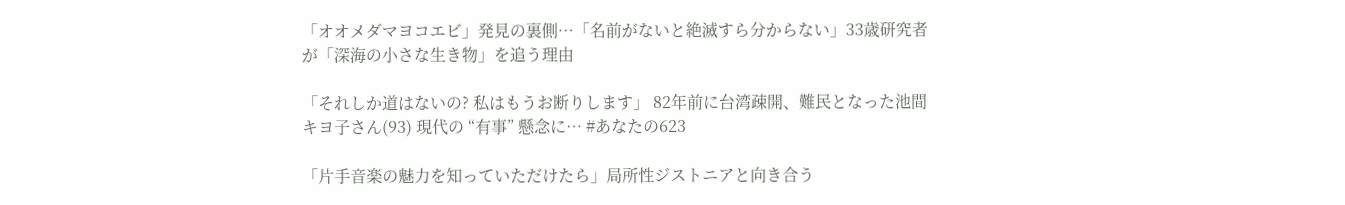「オオメダマヨコエビ」発見の裏側…「名前がないと絶滅すら分からない」33歳研究者が「深海の小さな生き物」を追う理由

「それしか道はないの? 私はもうお断りします」 82年前に台湾疎開、難民となった池間キヨ子さん(93) 現代の “有事” 懸念に… #あなたの623

「片手音楽の魅力を知っていただけたら」局所性ジストニアと向き合う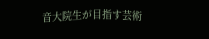音大院生が目指す芸術